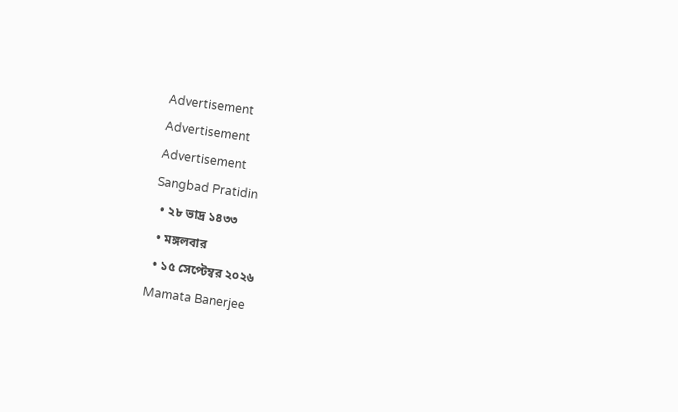Advertisement
Advertisement
Advertisement
Sangbad Pratidin
  • ২৮ ভাদ্র ১৪৩৩
  • মঙ্গলবার
  • ১৫ সেপ্টেম্বর ২০২৬
Mamata Banerjee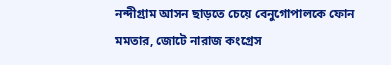নন্দীগ্রাম আসন ছাড়তে চেয়ে বেনুগোপালকে ফোন মমতার, জোটে নারাজ কংগ্রেস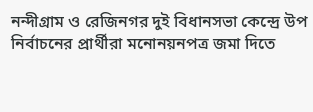নন্দীগ্রাম ও রেজিনগর দুই বিধানসভা কেন্দ্রে উপ নির্বাচনের প্রার্থীরা মনোনয়নপত্র জমা দিতে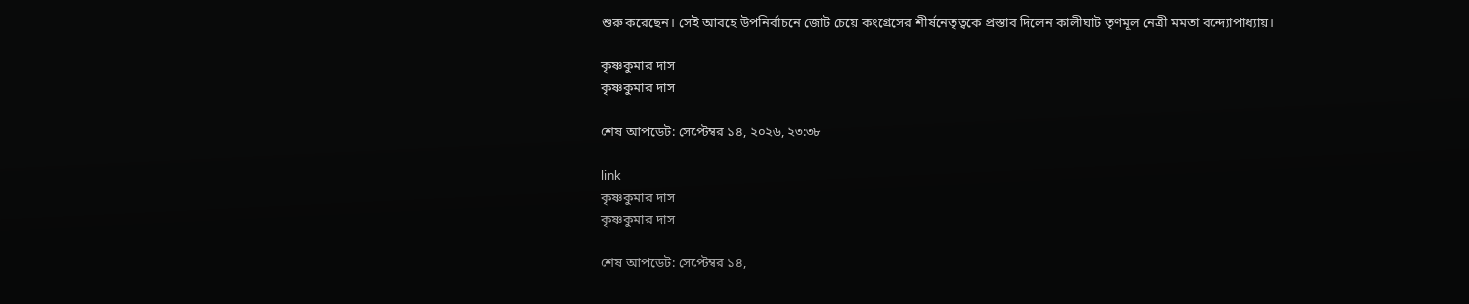শুরু করেছেন। সেই আবহে উপনির্বাচনে জোট চেয়ে কংগ্রেসের শীর্ষনেতৃত্বকে প্রস্তাব দিলেন কালীঘাট তৃণমূল নেত্রী মমতা বন্দ্যোপাধ্যায়।

কৃষ্ণকুমার দাস
কৃষ্ণকুমার দাস

শেষ আপডেট: সেপ্টেম্বর ১৪, ২০২৬, ২৩:৩৮

link
কৃষ্ণকুমার দাস
কৃষ্ণকুমার দাস

শেষ আপডেট: সেপ্টেম্বর ১৪,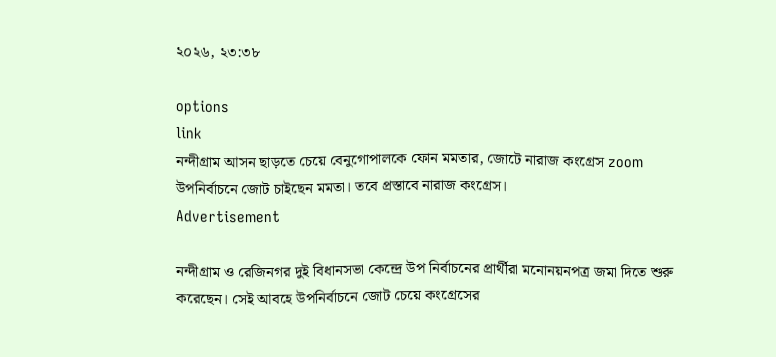২০২৬, ২৩:৩৮

options
link
নন্দীগ্রাম আসন ছাড়তে চেয়ে বেনুগোপালকে ফোন মমতার, জোটে নারাজ কংগ্রেস zoom
উপনির্বাচনে জোট চাইছেন মমতা। তবে প্রস্তাবে নারাজ কংগ্রেস।
Advertisement

নন্দীগ্রাম ও রেজিনগর দুই বিধানসভা কেন্দ্রে উপ নির্বাচনের প্রার্থীরা মনোনয়নপত্র জমা দিতে শুরু করেছেন। সেই আবহে উপনির্বাচনে জোট চেয়ে কংগ্রেসের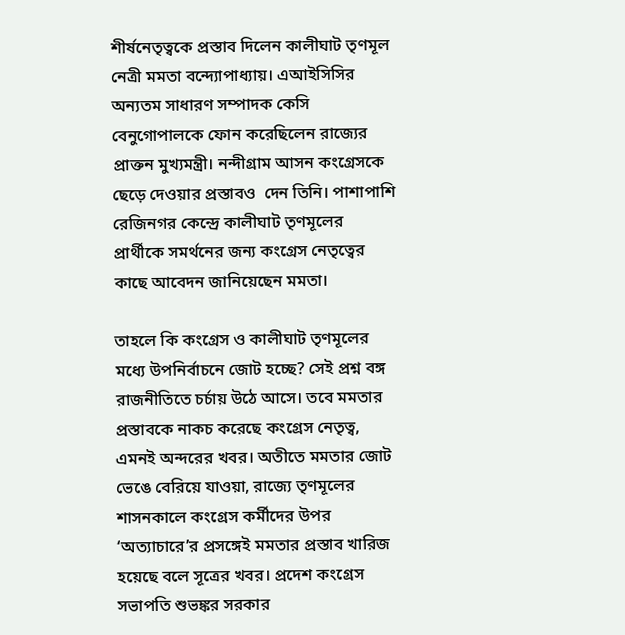শীর্ষনেতৃত্বকে প্রস্তাব দিলেন কালীঘাট তৃণমূল নেত্রী মমতা বন্দ্যোপাধ্যায়। এআইসিসির অন্যতম সাধারণ সম্পাদক কেসি বেনুগোপালকে ফোন করেছিলেন রাজ্যের প্রাক্তন মুখ্যমন্ত্রী। নন্দীগ্রাম আসন কংগ্রেসকে ছেড়ে দেওয়ার প্রস্তাবও  দেন তিনি। পাশাপাশি রেজিনগর কেন্দ্রে কালীঘাট তৃণমূলের প্রার্থীকে সমর্থনের জন্য কংগ্রেস নেতৃত্বের কাছে আবেদন জানিয়েছেন মমতা।

তাহলে কি কংগ্রেস ও কালীঘাট তৃণমূলের মধ্যে উপনির্বাচনে জোট হচ্ছে? সেই প্রশ্ন বঙ্গ রাজনীতিতে চর্চায় উঠে আসে। তবে মমতার প্রস্তাবকে নাকচ করেছে কংগ্রেস নেতৃত্ব, এমনই অন্দরের খবর। অতীতে মমতার জোট ভেঙে বেরিয়ে যাওয়া, রাজ্যে তৃণমূলের শাসনকালে কংগ্রেস কর্মীদের উপর ‘অত্যাচারে’র প্রসঙ্গেই মমতার প্রস্তাব খারিজ হয়েছে বলে সূত্রের খবর। প্রদেশ কংগ্রেস সভাপতি শুভঙ্কর সরকার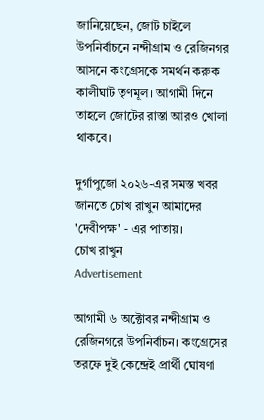জানিয়েছেন, জোট চাইলে উপনির্বাচনে নন্দীগ্রাম ও রেজিনগর আসনে কংগ্রেসকে সমর্থন করুক কালীঘাট তৃণমূল। আগামী দিনে তাহলে জোটের রাস্তা আরও খোলা থাকবে।

দুর্গাপুজো ২০২৬-এর সমস্ত খবর জানতে চোখ রাখুন আমাদের 'দেবীপক্ষ' - এর পাতায়।
চোখ রাখুন
Advertisement

আগামী ৬ অক্টোবর নন্দীগ্রাম ও রেজিনগরে উপনির্বাচন। কংগ্রেসের তরফে দুই কেন্দ্রেই প্রার্থী ঘোষণা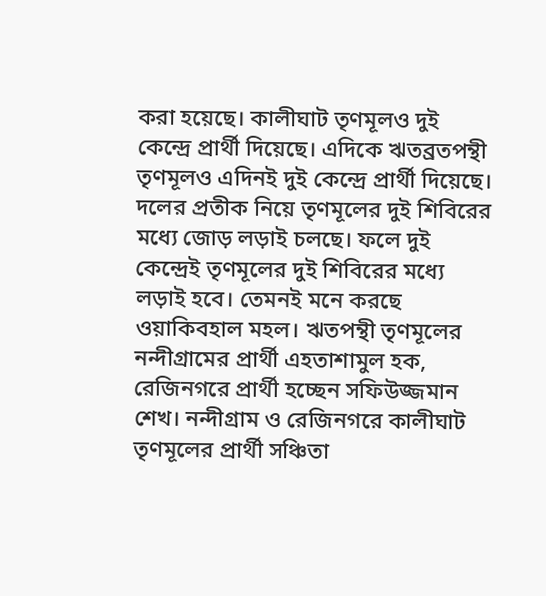করা হয়েছে। কালীঘাট তৃণমূলও দুই কেন্দ্রে প্রার্থী দিয়েছে। এদিকে ঋতব্রতপন্থী তৃণমূলও এদিনই দুই কেন্দ্রে প্রার্থী দিয়েছে। দলের প্রতীক নিয়ে তৃণমূলের দুই শিবিরের মধ্যে জোড় লড়াই চলছে। ফলে দুই কেন্দ্রেই তৃণমূলের দুই শিবিরের মধ্যে লড়াই হবে। তেমনই মনে করছে ওয়াকিবহাল মহল। ঋতপন্থী তৃণমূলের নন্দীগ্রামের প্রার্থী এহতাশামুল হক, রেজিনগরে প্রার্থী হচ্ছেন সফিউজ্জমান শেখ। নন্দীগ্রাম ও রেজিনগরে কালীঘাট তৃণমূলের প্রার্থী সঞ্চিতা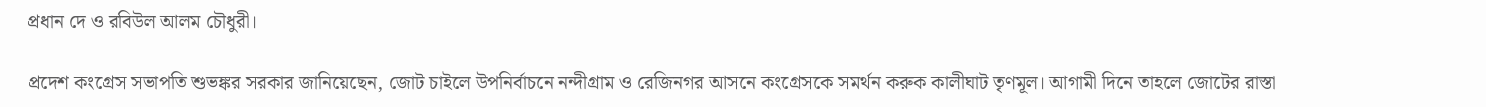প্রধান দে ও রবিউল আলম চৌধুরী।

প্রদেশ কংগ্রেস সভাপতি শুভঙ্কর সরকার জানিয়েছেন, জোট চাইলে উপনির্বাচনে নন্দীগ্রাম ও রেজিনগর আসনে কংগ্রেসকে সমর্থন করুক কালীঘাট তৃণমূল। আগামী দিনে তাহলে জোটের রাস্তা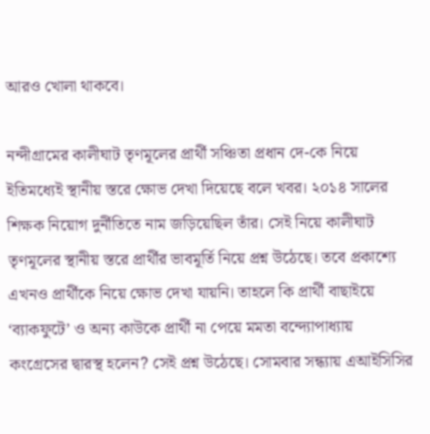আরও খোলা থাকবে।

নন্দীগ্রামের কালীঘাট তৃণমূলের প্রার্থী সঞ্চিতা প্রধান দে-কে নিয়ে ইতিমধ্যেই স্থানীয় স্তরে ক্ষোভ দেখা দিয়েছে বলে খবর। ২০১৪ সালের শিক্ষক নিয়োগ দুর্নীতিতে নাম জড়িয়েছিল তাঁর। সেই নিয়ে কালীঘাট তৃণমূলের স্থানীয় স্তরে প্রার্থীর ভাবমূর্তি নিয়ে প্রশ্ন উঠেছে। তবে প্রকাশ্যে এখনও প্রার্থীকে নিয়ে ক্ষোভ দেখা যায়নি। তাহলে কি প্রার্থী বাছাইয়ে ‘ব্যাকফুটে’ ও অন্য কাউকে প্রার্থী না পেয়ে মমতা বন্দ্যোপাধ্যায় কংগ্রেসের দ্বারস্থ হলেন? সেই প্রশ্ন উঠেছে। সোমবার সন্ধ্যায় এআইসিসির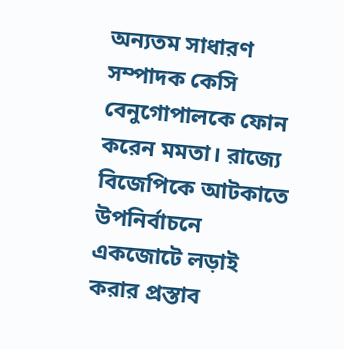অন্যতম সাধারণ সম্পাদক কেসি বেনুগোপালকে ফোন করেন মমতা। রাজ্যে বিজেপিকে আটকাতে উপনির্বাচনে একজোটে লড়াই করার প্রস্তাব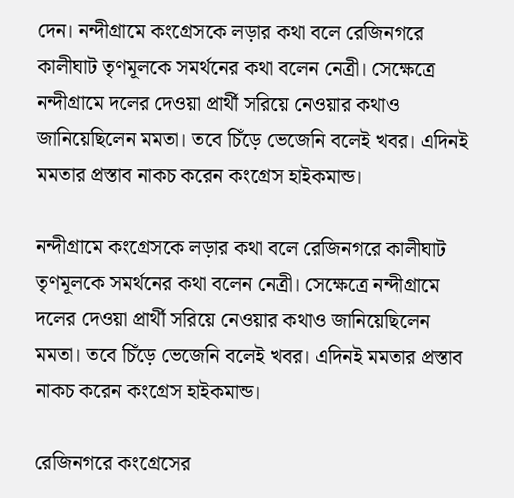দেন। নন্দীগ্রামে কংগ্রেসকে লড়ার কথা বলে রেজিনগরে কালীঘাট তৃণমূলকে সমর্থনের কথা বলেন নেত্রী। সেক্ষেত্রে নন্দীগ্রামে দলের দেওয়া প্রার্থী সরিয়ে নেওয়ার কথাও জানিয়েছিলেন মমতা। তবে চিঁড়ে ভেজেনি বলেই খবর। এদিনই মমতার প্রস্তাব নাকচ করেন কংগ্রেস হাইকমান্ড।

নন্দীগ্রামে কংগ্রেসকে লড়ার কথা বলে রেজিনগরে কালীঘাট তৃণমূলকে সমর্থনের কথা বলেন নেত্রী। সেক্ষেত্রে নন্দীগ্রামে দলের দেওয়া প্রার্থী সরিয়ে নেওয়ার কথাও জানিয়েছিলেন মমতা। তবে চিঁড়ে ভেজেনি বলেই খবর। এদিনই মমতার প্রস্তাব নাকচ করেন কংগ্রেস হাইকমান্ড।

রেজিনগরে কংগ্রেসের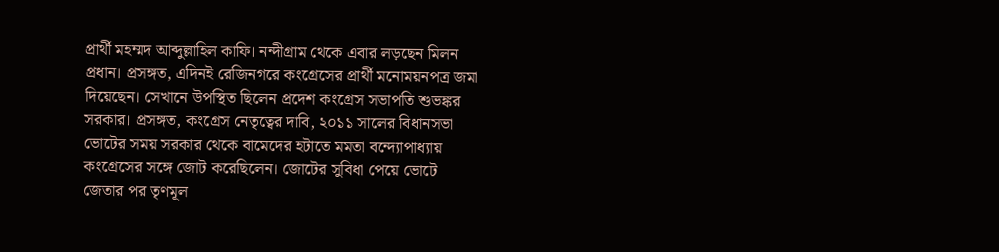প্রার্থী মহম্মদ আব্দুল্লাহিল কাফি। নন্দীগ্রাম থেকে এবার লড়ছেন মিলন প্রধান। প্রসঙ্গত, এদিনই রেজিনগরে কংগ্রেসের প্রার্থী মনোময়নপত্র জমা দিয়েছেন। সেখানে উপস্থিত ছিলেন প্রদেশ কংগ্রেস সভাপতি শুভঙ্কর সরকার। প্রসঙ্গত, কংগ্রেস নেতৃত্বের দাবি, ২০১১ সালের বিধানসভা ভোটের সময় সরকার থেকে বামেদের হটাতে মমতা বন্দ্যোপাধ্যায় কংগ্রেসের সঙ্গে জোট করেছিলেন। জোটের সুবিধা পেয়ে ভোটে জেতার পর তৃণমূল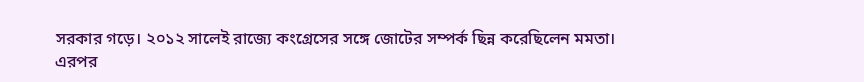সরকার গড়ে। ২০১২ সালেই রাজ্যে কংগ্রেসের সঙ্গে জোটের সম্পর্ক ছিন্ন করেছিলেন মমতা। এরপর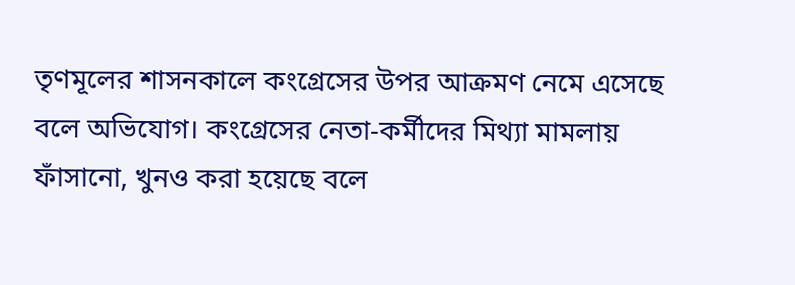তৃণমূলের শাসনকালে কংগ্রেসের উপর আক্রমণ নেমে এসেছে বলে অভিযোগ। কংগ্রেসের নেতা-কর্মীদের মিথ্যা মামলায় ফাঁসানো, খুনও করা হয়েছে বলে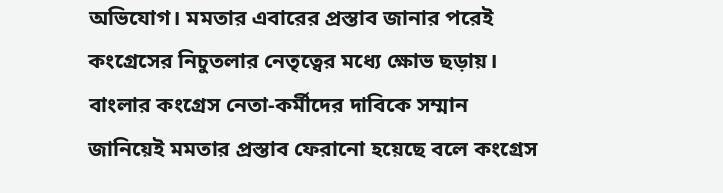অভিযোগ। মমতার এবারের প্রস্তাব জানার পরেই কংগ্রেসের নিচুতলার নেতৃত্বের মধ্যে ক্ষোভ ছড়ায়। বাংলার কংগ্রেস নেতা-কর্মীদের দাবিকে সম্মান জানিয়েই মমতার প্রস্তাব ফেরানো হয়েছে বলে কংগ্রেস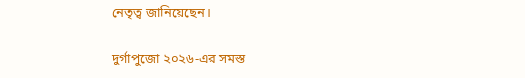নেতৃত্ব জানিয়েছেন।

দুর্গাপুজো ২০২৬-এর সমস্ত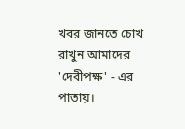খবর জানতে চোখ রাখুন আমাদের 'দেবীপক্ষ' - এর পাতায়।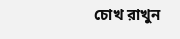চোখ রাখুন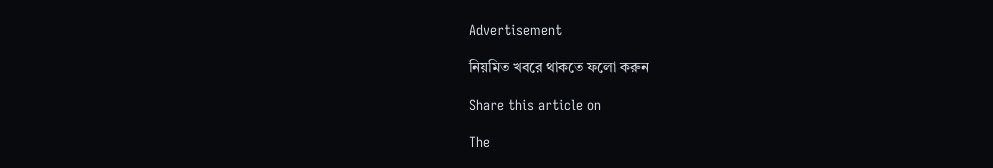Advertisement

নিয়মিত খবরে থাকতে ফলো করুন

Share this article on

The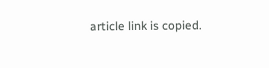article link is copied.